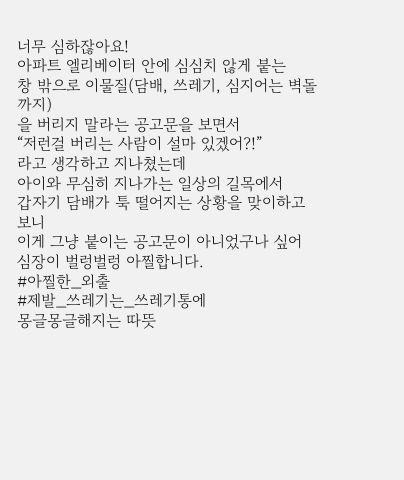너무 심하잖아요!
아파트 엘리베이터 안에 심심치 않게 붙는
창 밖으로 이물질(담배, 쓰레기, 심지어는 벽돌까지)
을 버리지 말라는 공고문을 보면서
“저런걸 버리는 사람이 설마 있겠어?!”
라고 생각하고 지나쳤는데
아이와 무심히 지나가는 일상의 길목에서
갑자기 담배가 툭 떨어지는 상황을 맞이하고 보니
이게 그냥 붙이는 공고문이 아니었구나 싶어
심장이 벌렁벌렁 아찔합니다.
#아찔한_외출
#제발_쓰레기는_쓰레기통에
몽글몽글해지는 따뜻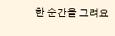한 순간을 그려요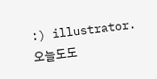:) illustrator. 오늘도도